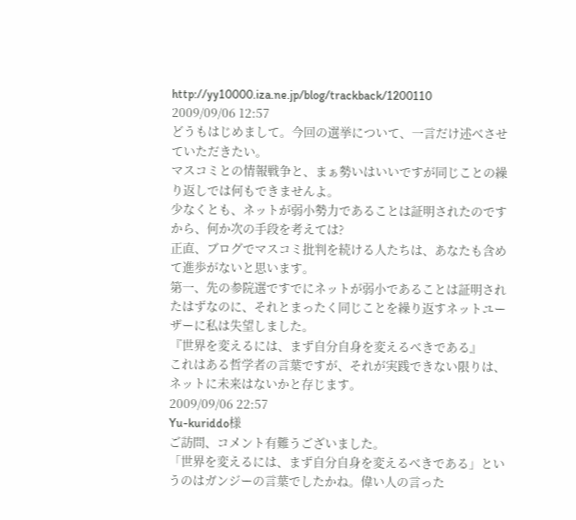http://yy10000.iza.ne.jp/blog/trackback/1200110
2009/09/06 12:57
どうもはじめまして。今回の選挙について、一言だけ述べさせていただきたい。
マスコミとの情報戦争と、まぁ勢いはいいですが同じことの繰り返しでは何もできませんよ。
少なくとも、ネットが弱小勢力であることは証明されたのですから、何か次の手段を考えては?
正直、ブログでマスコミ批判を続ける人たちは、あなたも含めて進歩がないと思います。
第一、先の参院選ですでにネットが弱小であることは証明されたはずなのに、それとまったく同じことを繰り返すネットユーザーに私は失望しました。
『世界を変えるには、まず自分自身を変えるべきである』
これはある哲学者の言葉ですが、それが実践できない限りは、ネットに未来はないかと存じます。
2009/09/06 22:57
Yu-kuriddo様
ご訪問、コメント有難うございました。
「世界を変えるには、まず自分自身を変えるべきである」というのはガンジーの言葉でしたかね。偉い人の言った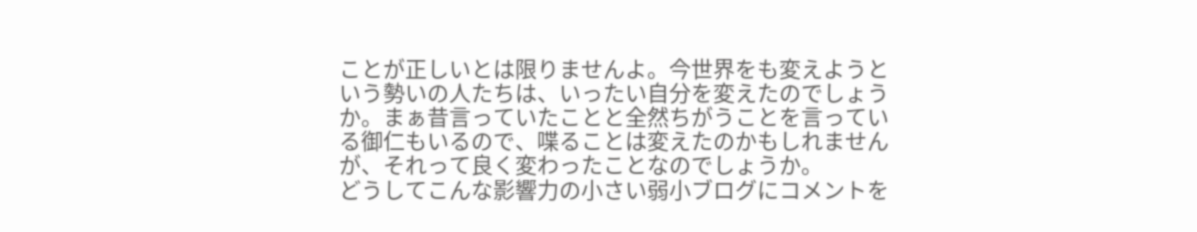ことが正しいとは限りませんよ。今世界をも変えようという勢いの人たちは、いったい自分を変えたのでしょうか。まぁ昔言っていたことと全然ちがうことを言っている御仁もいるので、喋ることは変えたのかもしれませんが、それって良く変わったことなのでしょうか。
どうしてこんな影響力の小さい弱小ブログにコメントを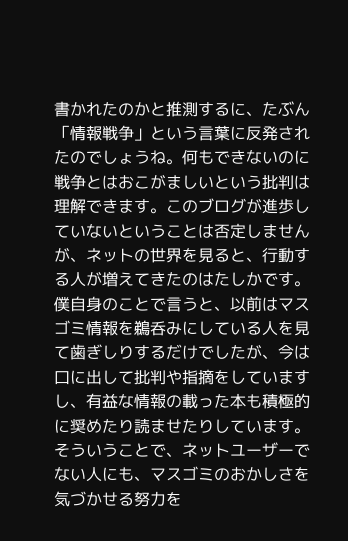書かれたのかと推測するに、たぶん「情報戦争」という言葉に反発されたのでしょうね。何もできないのに戦争とはおこがましいという批判は理解できます。このブログが進歩していないということは否定しませんが、ネットの世界を見ると、行動する人が増えてきたのはたしかです。僕自身のことで言うと、以前はマスゴミ情報を鵜呑みにしている人を見て歯ぎしりするだけでしたが、今は口に出して批判や指摘をしていますし、有益な情報の載った本も積極的に奨めたり読ませたりしています。そういうことで、ネットユーザーでない人にも、マスゴミのおかしさを気づかせる努力を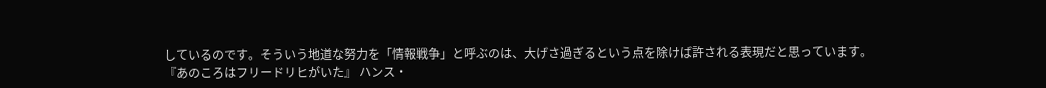しているのです。そういう地道な努力を「情報戦争」と呼ぶのは、大げさ過ぎるという点を除けば許される表現だと思っています。
『あのころはフリードリヒがいた』 ハンス・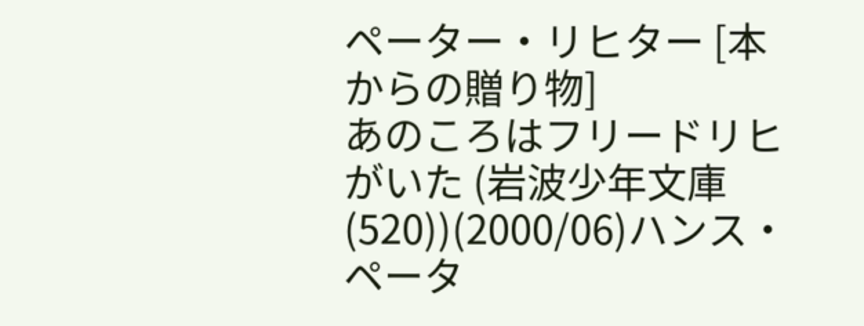ペーター・リヒター [本からの贈り物]
あのころはフリードリヒがいた (岩波少年文庫 (520))(2000/06)ハンス・ペータ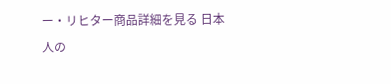ー・リヒター商品詳細を見る 日本人の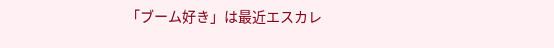「ブーム好き」は最近エスカレ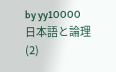by yy10000
日本語と論理(2)